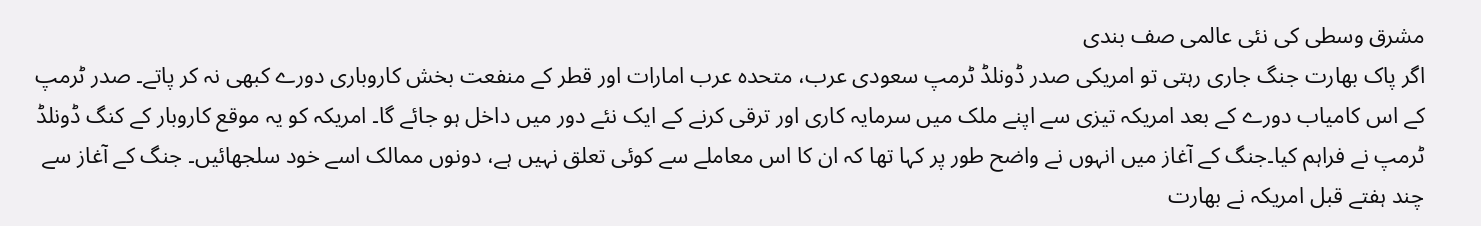مشرق وسطی کی نئی عالمی صف بندی
اگر پاک بھارت جنگ جاری رہتی تو امریکی صدر ڈونلڈ ٹرمپ سعودی عرب، متحدہ عرب امارات اور قطر کے منفعت بخش کاروباری دورے کبھی نہ کر پاتے۔ صدر ٹرمپ کے اس کامیاب دورے کے بعد امریکہ تیزی سے اپنے ملک میں سرمایہ کاری اور ترقی کرنے کے ایک نئے دور میں داخل ہو جائے گا۔ امریکہ کو یہ موقع کاروبار کے کنگ ڈونلڈ ٹرمپ نے فراہم کیا۔جنگ کے آغاز میں انہوں نے واضح طور پر کہا تھا کہ ان کا اس معاملے سے کوئی تعلق نہیں ہے، دونوں ممالک اسے خود سلجھائیں۔ جنگ کے آغاز سے چند ہفتے قبل امریکہ نے بھارت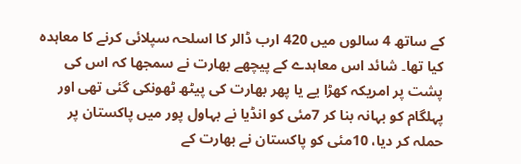کے ساتھ 4 سالوں میں 420 ارب ڈالر کا اسلحہ سپلائی کرنے کا معاہدہ کیا تھا۔ شائد اس معاہدے کے پیچھے بھارت نے سمجھا کہ اس کی پشت پر امریکہ کھڑا یے یا پھر بھارت کی پیٹھ ٹھونکی گئی تھی اور پہلگام کو بہانہ بنا کر 7مئی کو انڈیا نے بہاول پور میں پاکستان پر حملہ کر دیا، 10مئی کو پاکستان نے بھارت کے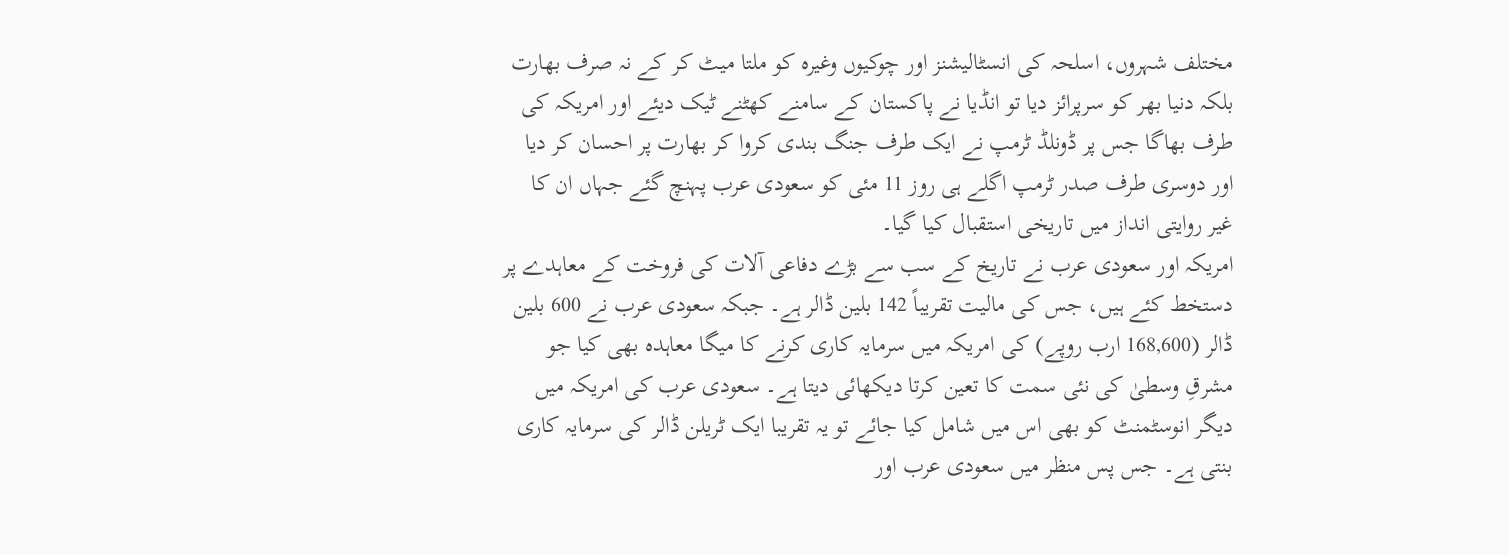مختلف شہروں، اسلحہ کی انسٹالیشنز اور چوکیوں وغیرہ کو ملتا میٹ کر کے نہ صرف بھارت بلکہ دنیا بھر کو سرپرائز دیا تو انڈیا نے پاکستان کے سامنے کھٹنے ٹیک دیئے اور امریکہ کی طرف بھاگا جس پر ڈونلڈ ٹرمپ نے ایک طرف جنگ بندی کروا کر بھارت پر احسان کر دیا اور دوسری طرف صدر ٹرمپ اگلے ہی روز 11 مئی کو سعودی عرب پہنچ گئے جہاں ان کا غیر روایتی انداز میں تاریخی استقبال کیا گیا۔
امریکہ اور سعودی عرب نے تاریخ کے سب سے بڑے دفاعی آلات کی فروخت کے معاہدے پر دستخط کئے ہیں، جس کی مالیت تقریباً 142 بلین ڈالر ہے۔ جبکہ سعودی عرب نے 600 بلین ڈالر (168,600 ارب روپے) کی امریکہ میں سرمایہ کاری کرنے کا میگا معاہدہ بھی کیا جو مشرقِ وسطیٰ کی نئی سمت کا تعین کرتا دیکھائی دیتا ہے۔ سعودی عرب کی امریکہ میں دیگر انوسٹمنٹ کو بھی اس میں شامل کیا جائے تو یہ تقریبا ایک ٹریلن ڈالر کی سرمایہ کاری بنتی ہے۔ جس پس منظر میں سعودی عرب اور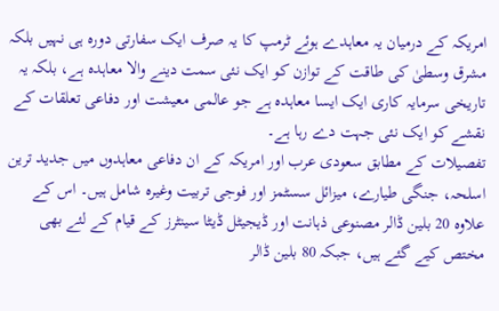امریکہ کے درمیان یہ معاہدے ہوئے ٹرمپ کا یہ صرف ایک سفارتی دورہ ہی نہیں بلکہ مشرق وسطیٰ کی طاقت کے توازن کو ایک نئی سمت دینے والا معاہدہ ہے، بلکہ یہ تاریخی سرمایہ کاری ایک ایسا معاہدہ ہے جو عالمی معیشت اور دفاعی تعلقات کے نقشے کو ایک نئی جہت دے رہا ہے۔
تفصیلات کے مطابق سعودی عرب اور امریکہ کے ان دفاعی معاہدوں میں جدید ترین اسلحہ، جنگی طیارے، میزائل سسٹمز اور فوجی تربیت وغیرہ شامل ہیں۔ اس کے علاوہ 20 بلین ڈالر مصنوعی ذہانت اور ڈیجیٹل ڈیٹا سینٹرز کے قیام کے لئے بھی مختص کیے گئے ہیں، جبکہ 80 بلین ڈالر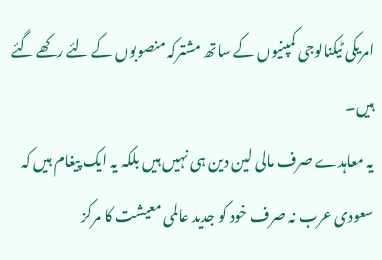امریکی ٹیکنالوجی کمپنیوں کے ساتھ مشترکہ منصوبوں کے لئے رکھے گئے ہیں۔
یہ معاہدے صرف مالی لین دین ہی نہیں ہیں بلکہ یہ ایک پیغام ہیں کہ سعودی عرب نہ صرف خود کو جدید عالمی معیشت کا مرکز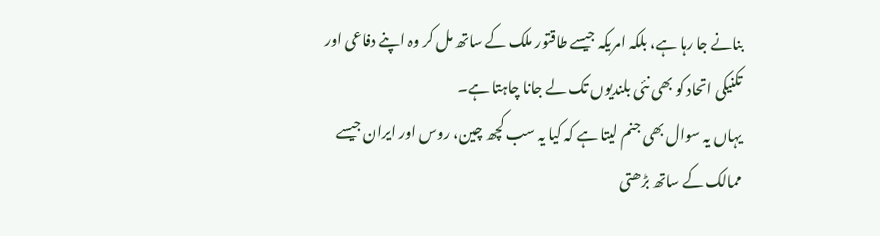بنانے جا رہا ہے، بلکہ امریکہ جیسے طاقتور ملک کے ساتھ مل کر وہ اپنے دفاعی اور تکنیکی اتحاد کو بھی نئی بلندیوں تک لے جانا چاہتا ہے۔
یہاں یہ سوال بھی جنم لیتا ہے کہ کیا یہ سب کچھ چین، روس اور ایران جیسے ممالک کے ساتھ بڑھتی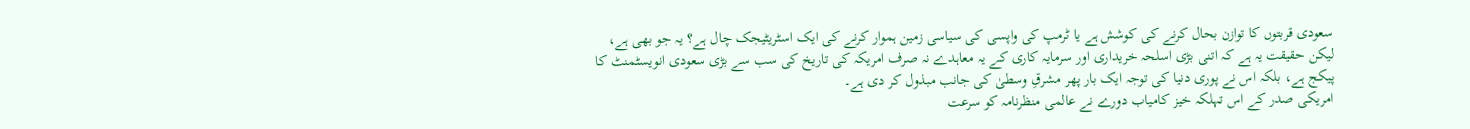سعودی قربتوں کا توازن بحال کرنے کی کوشش ہے یا ٹرمپ کی واپسی کی سیاسی زمین ہموار کرنے کی ایک اسٹریٹیجک چال ہے؟ یہ جو بھی ہے، لیکن حقیقت یہ ہے کہ اتنی بڑی اسلحہ خریداری اور سرمایہ کاری کے یہ معاہدے نہ صرف امریکہ کی تاریخ کی سب سے بڑی سعودی انویسٹمنٹ کا پیکج ہے، بلکہ اس نے پوری دنیا کی توجہ ایک بار پھر مشرقِ وسطیٰ کی جانب مبذول کر دی ہے۔
امریکی صدر کے اس تہلکہ خیز کامیاب دورے نے عالمی منظرنامہ کو سرعت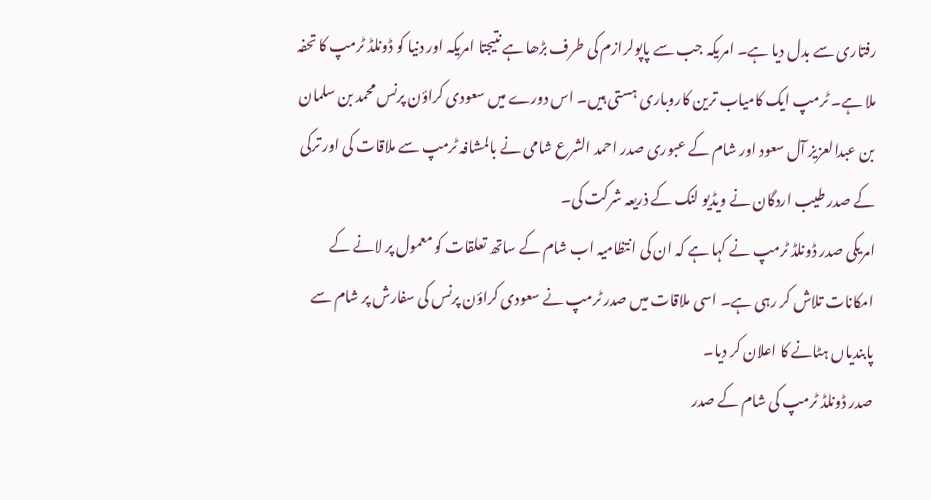رفتاری سے بدل دیا ہے۔ امریکہ جب سے پاپولرازم کی طرف بڑھا ہے نتیجتا امریکہ اور دنیا کو ڈونلڈ ٹرمپ کا تحفہ ملا ہے۔ ٹرمپ ایک کامیاب ترین کاروباری ہستی ہیں۔ اس دورے میں سعودی کراؤن پرنس محمد بن سلمان بن عبدالعزيز آل سعود اور شام کے عبوری صدر احمد الشرع شامی نے بالمشافہ ٹرمپ سے ملاقات کی اور ترکی کے صدر طیب اردگان نے ویڈیو لنک کے ذریعہ شرکت کی۔
امریکی صدر ڈونلڈ ٹرمپ نے کہا ہے کہ ان کی انتظامیہ اب شام کے ساتھ تعلقات کو معمول پر لانے کے امکانات تلاش کر رہی ہے۔ اسی ملاقات میں صدر ٹرمپ نے سعودی کراؤن پرنس کی سفارش پر شام سے پابندیاں ہٹانے کا اعلان کر دیا۔
صدر ڈونلڈ ٹرمپ کی شام کے صدر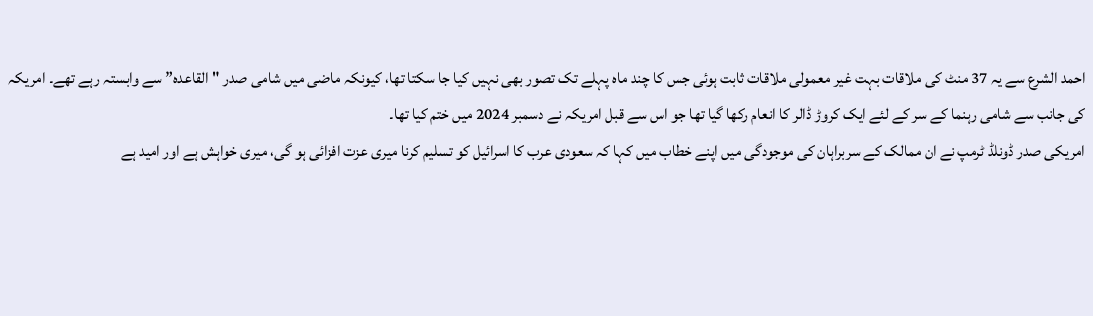احمد الشرع سے یہ 37 منٹ کی ملاقات بہت غیر معمولی ملاقات ثابت ہوئی جس کا چند ماہ پہلے تک تصور بھی نہیں کیا جا سکتا تھا، کیونکہ ماضی میں شامی صدر "القاعدہ” سے وابستہ رہے تھے۔ امریکہ کی جانب سے شامی رہنما کے سر کے لئے ایک کروڑ ڈالر کا انعام رکھا گیا تھا جو اس سے قبل امریکہ نے دسمبر 2024 میں ختم کیا تھا۔
امریکی صدر ڈونلڈ ٹرمپ نے ان ممالک کے سربراہان کی موجودگی میں اپنے خطاب میں کہا کہ سعودی عرب کا اسرائیل کو تسلیم کرنا میری عزت افزائی ہو گی، میری خواہش ہے اور امید ہے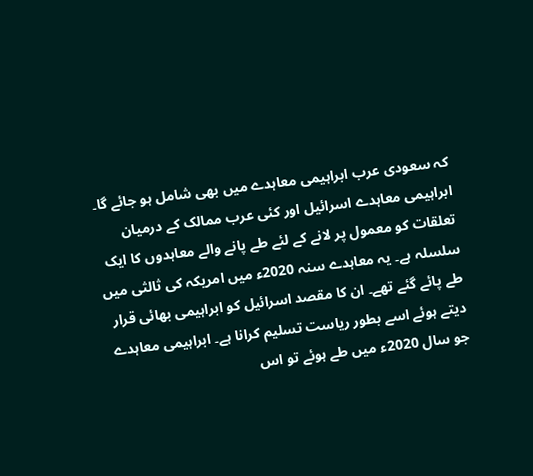کہ سعودی عرب ابراہیمی معاہدے میں بھی شامل ہو جائے گا۔
ابراہیمی معاہدے اسرائیل اور کئی عرب ممالک کے درمیان تعلقات کو معمول پر لانے کے لئے طے پانے والے معاہدوں کا ایک سلسلہ ہے۔ یہ معاہدے سنہ 2020ء میں امریکہ کی ثالثی میں طے پائے گئے تھے۔ ان کا مقصد اسرائیل کو ابراہیمی بھائی قرار دیتے ہوئے اسے بطور ریاست تسلیم کرانا ہے۔ ابراہیمی معاہدے جو سال 2020ء میں طے ہوئے تو اس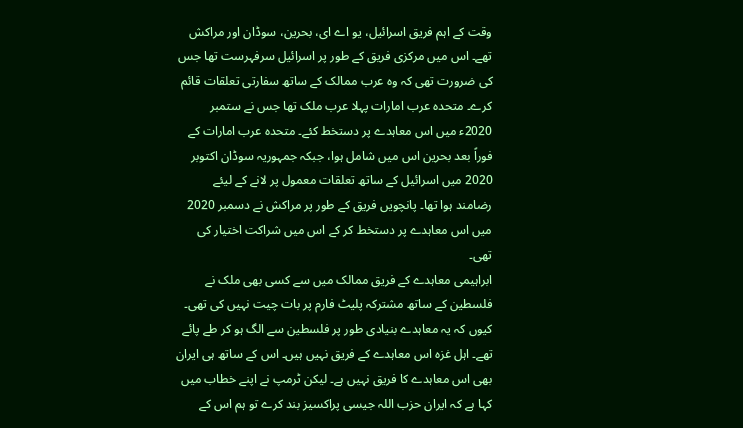وقت کے اہم فریق اسرائیل، یو اے ای، بحرین، سوڈان اور مراکش تھے۔ اس میں مرکزی فریق کے طور پر اسرائیل سرفہرست تھا جس کی ضرورت تھی کہ وہ عرب ممالک کے ساتھ سفارتی تعلقات قائم کرے۔ متحدہ عرب امارات پہلا عرب ملک تھا جس نے ستمبر 2020ء میں اس معاہدے پر دستخط کئے۔ متحدہ عرب امارات کے فوراً بعد بحرین اس میں شامل ہوا، جبکہ جمہوریہ سوڈان اکتوبر 2020 میں اسرائیل کے ساتھ تعلقات معمول پر لانے کے لیئے رضامند ہوا تھا۔ پانچویں فریق کے طور پر مراکش نے دسمبر 2020 میں اس معاہدے پر دستخط کر کے اس میں شراکت اختیار کی تھی۔
ابراہیمی معاہدے کے فریق ممالک میں سے کسی بھی ملک نے فلسطین کے ساتھ مشترکہ پلیٹ فارم پر بات چیت نہیں کی تھی۔ کیوں کہ یہ معاہدے بنیادی طور پر فلسطین سے الگ ہو کر طے پائے تھے۔ اہل غزہ اس معاہدے کے فریق نہیں ہیں۔ اس کے ساتھ ہی ایران بھی اس معاہدے کا فریق نہیں ہے۔ لیکن ٹرمپ نے اپنے خطاب میں کہا ہے کہ ایران حزب اللہ جیسی پراکسیز بند کرے تو ہم اس کے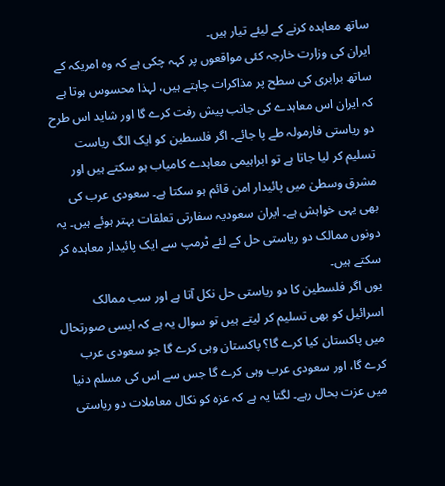ساتھ معاہدہ کرنے کے لیئے تیار ہیں۔
ایران کی وزارت خارجہ کئی مواقعوں پر کہہ چکی ہے کہ وہ امریکہ کے ساتھ برابری کی سطح پر مذاکرات چاہتے ہیں، لہذا محسوس ہوتا ہے کہ ایران اس معاہدے کی جانب پیش رفت کرے گا اور شاید اس طرح دو ریاستی فارمولہ طے پا جائے۔ اگر فلسطین کو ایک الگ ریاست تسلیم کر لیا جاتا ہے تو ابراہیمی معاہدے کامیاب ہو سکتے ہیں اور مشرق وسطیٰ میں پائیدار امن قائم ہو سکتا ہے۔ سعودی عرب کی بھی یہی خواہش ہے۔ ایران سعودیہ سفارتی تعلقات بہتر ہوئے ہیں۔ یہ دونوں ممالک دو ریاستی حل کے لئے ٹرمپ سے ایک پائیدار معاہدہ کر سکتے ہیں۔
یوں اگر فلسطین کا دو ریاستی حل نکل آتا ہے اور سب ممالک اسرائیل کو بھی تسلیم کر لیتے ہیں تو سوال یہ ہے کہ ایسی صورتحال میں پاکستان کیا کرے گا؟ پاکستان وہی کرے گا جو سعودی عرب کرے گا، اور سعودی عرب وہی کرے گا جس سے اس کی مسلم دنیا میں عزت بحال رہے۔ لگتا یہ ہے کہ عزہ کو نکال معاملات دو ریاستی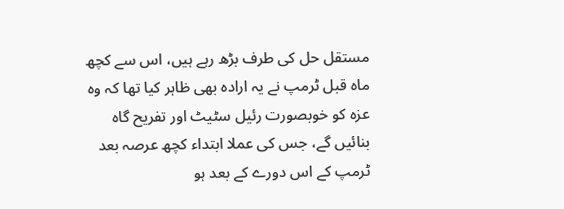مستقل حل کی طرف بڑھ رہے ہیں، اس سے کچھ ماہ قبل ٹرمپ نے یہ ارادہ بھی ظاہر کیا تھا کہ وہ عزہ کو خوبصورت رئیل سٹیٹ اور تفریح گاہ بنائیں گے، جس کی عملا ابتداء کچھ عرصہ بعد ٹرمپ کے اس دورے کے بعد ہو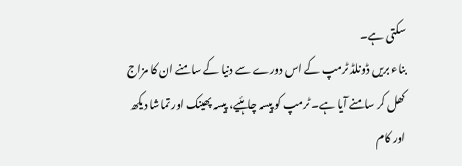سکتی ہے۔
بناء بریں ڈونلڈ ٹرمپ کے اس دورے سے دنیا کے سامنے ان کا مزاج کھل کر سامنے آیا ہے۔ ٹرمپ کو پیسہ چاہئیے، پیسہ پھینک اور تماشا دیکھ اور کام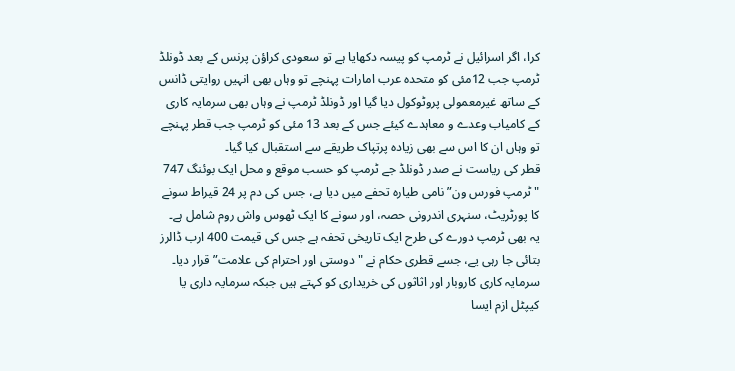کرا، اگر اسرائیل نے ٹرمپ کو پیسہ دکھایا ہے تو سعودی کراؤن پرنس کے بعد ڈونلڈ ٹرمپ جب 12مئی کو متحدہ عرب امارات پہنچے تو وہاں بھی انہیں روایتی ڈانس کے ساتھ غیرمعمولی پروٹوکول دیا گیا اور ڈونلڈ ٹرمپ نے وہاں بھی سرمایہ کاری کے کامیاب وعدے و معاہدے کیئے جس کے بعد 13 مئی کو ٹرمپ جب قطر پہنچے تو وہاں ان کا اس سے بھی زیادہ پرتپاک طریقے سے استقبال کیا گیا۔
قطر کی ریاست نے صدر ڈونلڈ جے ٹرمپ کو حسب موقع و محل ایک بوئنگ 747 "ٹرمپ فورس ون” نامی طیارہ تحفے میں دیا ہے، جس کی دم پر 24 قیراط سونے کا پورٹریٹ، سنہری اندرونی حصہ، اور سونے کا ایک ٹھوس واش روم شامل ہے۔ یہ بھی ٹرمپ دورے کی طرح ایک تاریخی تحفہ ہے جس کی قیمت 400 ارب ڈالرز بتائی جا رہی یے، جسے قطری حکام نے "دوستی اور احترام کی علامت” قرار دیا۔
سرمایہ کاری کاروبار اور اثاثوں کی خریداری کو کہتے ہیں جبکہ سرمایہ داری یا کیپٹل ازم ایسا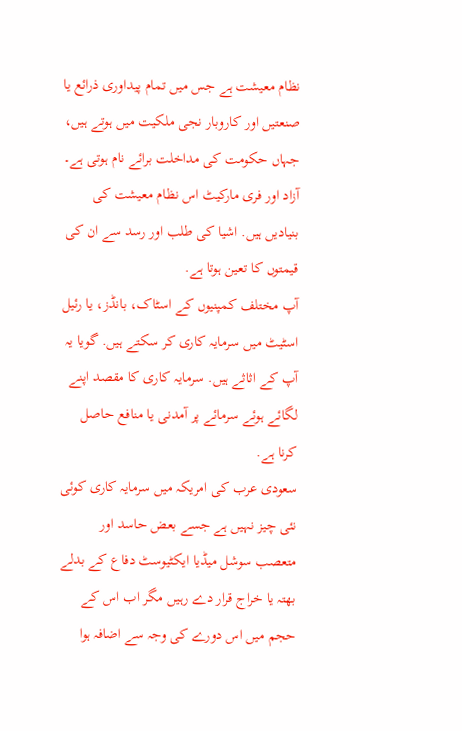نظام معیشت ہے جس میں تمام پیداوری ذرائع یا صنعتیں اور کاروبار نجی ملکیت میں ہوتے ہیں، جہاں حکومت کی مداخلت برائے نام ہوتی ہے۔ آزاد اور فری مارکیٹ اس نظام معیشت کی بنیادیں ہیں. اشیا کی طلب اور رسد سے ان کی قیمتوں کا تعین ہوتا ہے.
آپ مختلف کمپنیوں کے اسٹاک، بانڈز، یا رئیل اسٹیٹ میں سرمایہ کاری کر سکتے ہیں. گویا یہ آپ کے اثاثے ہیں. سرمایہ کاری کا مقصد اپنے لگائے ہوئے سرمائے پر آمدنی یا منافع حاصل کرنا ہے.
سعودی عرب کی امریکہ میں سرمایہ کاری کوئی نئی چیز نہیں ہے جسے بعض حاسد اور متعصب سوشل میڈیا ایکٹیوسٹ دفاع کے بدلے بھتہ یا خراج قرار دے رہیں مگر اب اس کے حجم میں اس دورے کی وجہ سے اضافہ ہوا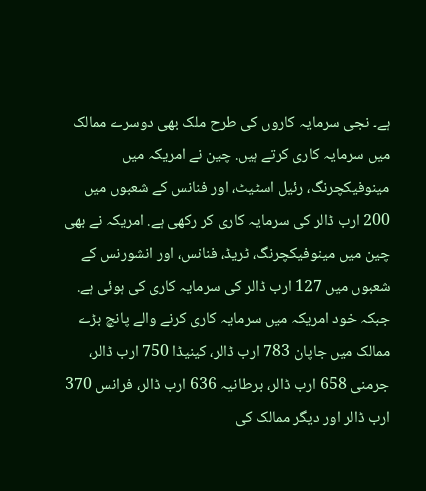ہے۔ نجی سرمایہ کاروں کی طرح ملک بھی دوسرے ممالک میں سرمایہ کاری کرتے ہیں. چین نے امریکہ میں مینوفیکچرنگ، رئیل اسٹیٹ، اور فنانس کے شعبوں میں 200 ارب ڈالر کی سرمایہ کاری کر رکھی ہے. امریکہ نے بھی چین میں مینوفیکچرنگ، ٹریڈ، فنانس، اور انشورنس کے شعبوں میں 127 ارب ڈالر کی سرمایہ کاری کی ہوئی ہے. جبکہ خود امریکہ میں سرمایہ کاری کرنے والے پانچ بڑے ممالک میں جاپان 783 ارب ڈالر، کینیڈا 750 ارب ڈالر، جرمنی 658 ارب ڈالر، برطانیہ 636 ارب ڈالر، فرانس 370 ارب ڈالر اور دیگر ممالک کی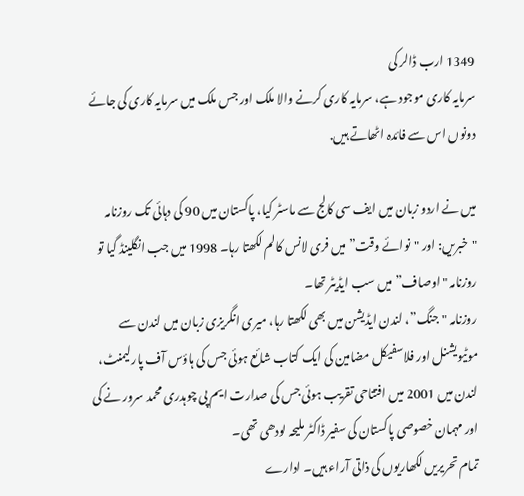1349 ارب ڈالر کی
سرمایہ کاری موجود ہے، سرمایہ کاری کرنے والا ملک اور جس ملک میں سرمایہ کاری کی جائے دونوں اس سے فائدہ اٹھاتے ہیں.

میں نے اردو زبان میں ایف سی کالج سے ماسٹر کیا، پاکستان میں 90 کی دہائی تک روزنامہ "خبریں: اور "نوائے وقت” میں فری لانس کالم لکھتا رہا۔ 1998 میں جب انگلینڈ گیا تو روزنامہ "اوصاف” میں سب ایڈیٹر تھا۔
روزنامہ "جنگ”، لندن ایڈیشن میں بھی لکھتا رہا، میری انگریزی زبان میں لندن سے موٹیویشنل اور فلاسفیکل مضامین کی ایک کتاب شائع ہوئی جس کی ہاؤس آف پارلیمنٹ، لندن میں 2001 میں افتتاحی تقریب ہوئی جس کی صدارت ایم پی چوہدری محمد سرور نے کی اور مہمان خصوصی پاکستان کی سفیر ڈاکٹر ملیحہ لودھی تھی۔
تمام تحریریں لکھاریوں کی ذاتی آراء ہیں۔ ادارے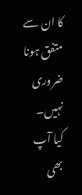کا ان سے متفق ہونا ضروری نہیں۔
کیا آپ بھی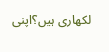لکھاری ہیں؟اپنی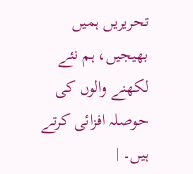تحریریں ہمیں بھیجیں، ہم نئے لکھنے والوں کی حوصلہ افزائی کرتے ہیں۔ |